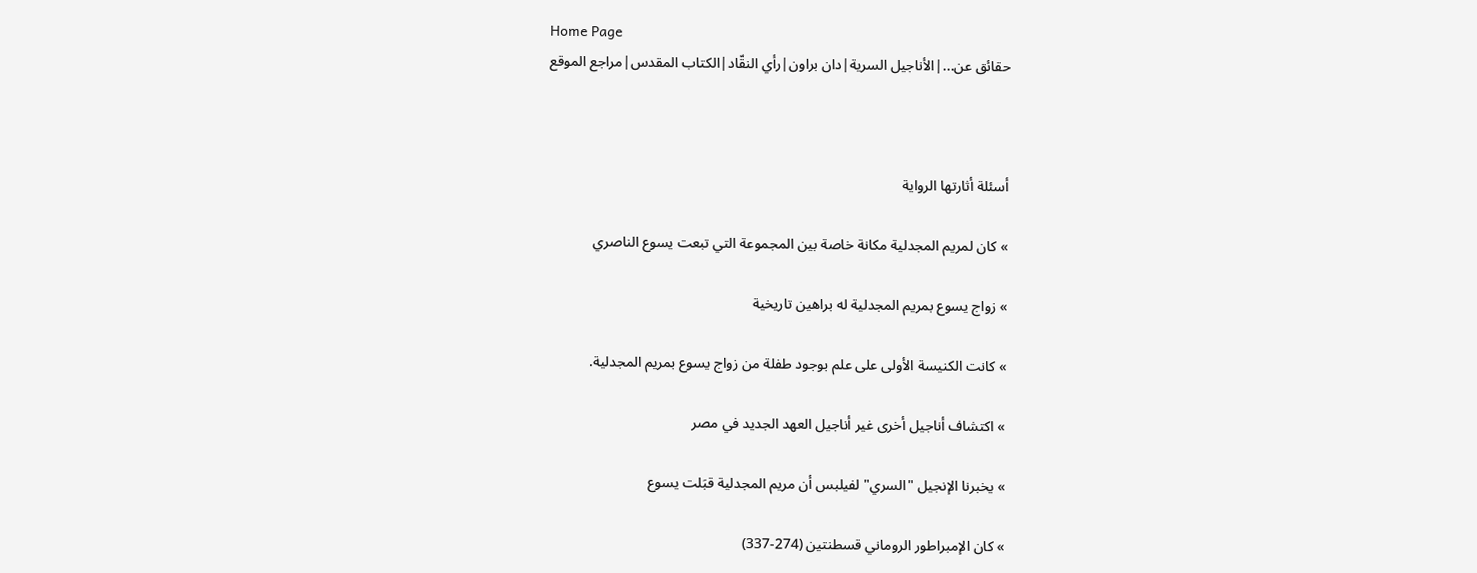Home Page
حقائق عن...|الأناجيل السرية|دان براون|رأي النقّاد|الكتاب المقدس|مراجع الموقع



أسئلة أثارتها الرواية

» كان لمريم المجدلية مكانة خاصة بين المجموعة التي تبعت يسوع الناصري

» زواج يسوع بمريم المجدلية له براهين تاريخية

» كانت الكنيسة الأولى على علم بوجود طفلة من زواج يسوع بمريم المجدلية.

» اكتشاف أناجيل أخرى غير أناجيل العهد الجديد في مصر

» يخبرنا الإنجيل "السري" لفيلبس أن مريم المجدلية قبَلت يسوع

» كان الإمبراطور الروماني قسطنتين (274-337)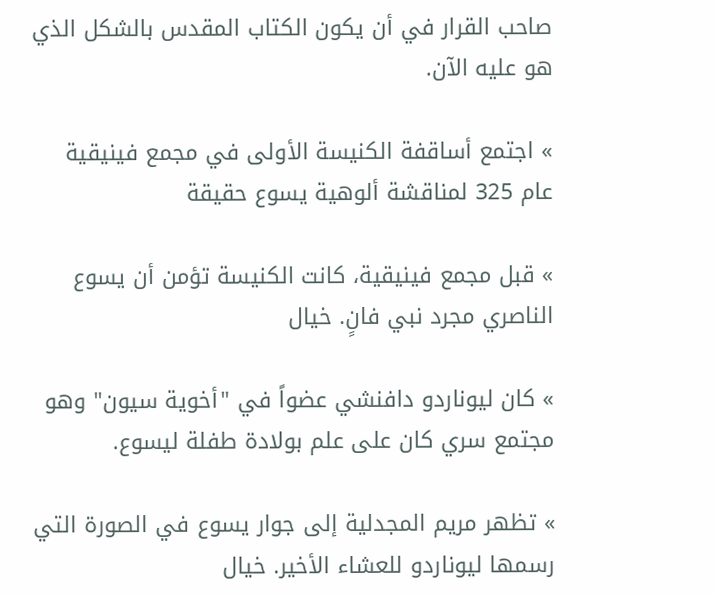صاحب القرار في أن يكون الكتاب المقدس بالشكل الذي هو عليه الآن.

» اجتمع أساقفة الكنيسة الأولى في مجمع فينيقية عام 325 لمناقشة ألوهية يسوع حقيقة

» قبل مجمع فينيقية، كانت الكنيسة تؤمن أن يسوع الناصري مجرد نبي فانٍ. خيال

» كان ليوناردو دافنشي عضواً في "أخوية سيون" وهو مجتمع سري كان على علم بولادة طفلة ليسوع.

» تظهر مريم المجدلية إلى جوار يسوع في الصورة التي رسمها ليوناردو للعشاء الأخير. خيال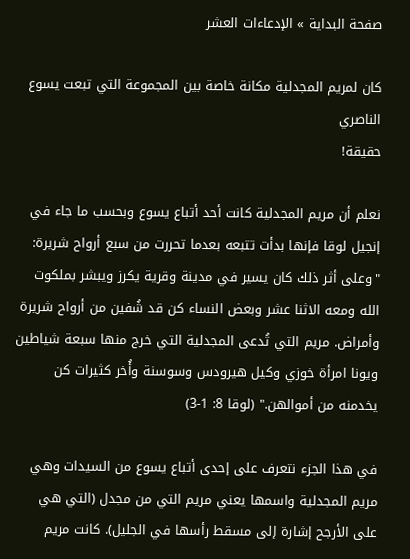صفحة البداية » الإدعاءات العشر

كان لمريم المجدلية مكانة خاصة بين المجموعة التي تبعت يسوع الناصري
حقيقة!

نعلم أن مريم المجدلية كانت أحد أتباع يسوع وبحسب ما جاء في إنجيل لوقا فإنها بدأت تتبعه بعدما تحررت من سبع أرواح شريرة: "وعلى أثر ذلك كان يسير في مدينة وقرية يكرز ويبشر بملكوت الله ومعه الاثنا عشر وبعض النساء كن قد شُفين من أرواح شريرة وأمراض. مريم التي تُدعى المجدلية التي خرج منها سبعة شياطين ويونا امرأة خوزي وكيل هيرودس وسوسنة وأُخر كثيرات كن يخدمنه من أموالهن." (لوقا 8: 1-3)

في هذا الجزء نتعرف على إحدى أتباع يسوع من السيدات وهي مريم المجدلية واسمها يعني مريم التي من مجدل (التي هي على الأرجح إشارة إلى مسقط رأسها في الجليل). كانت مريم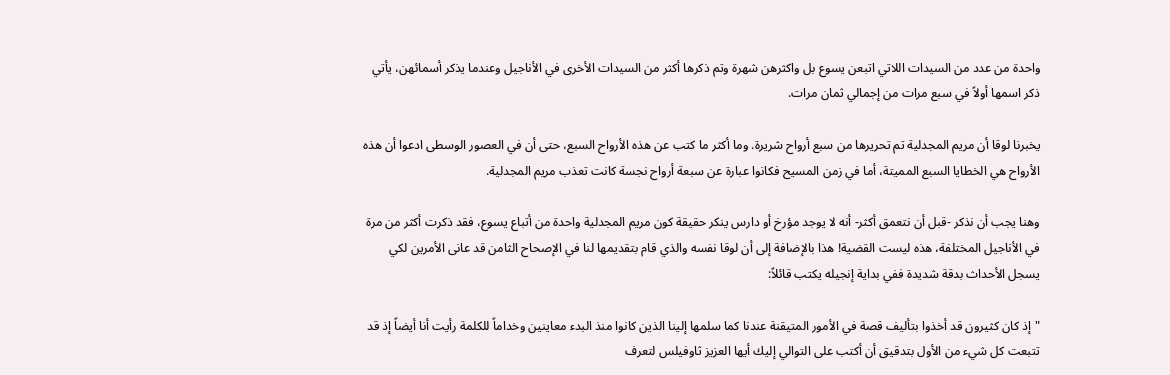واحدة من عدد من السيدات اللاتي اتبعن يسوع بل واكثرهن شهرة وتم ذكرها أكثر من السيدات الأخرى في الأناجيل وعندما يذكر أسمائهن، يأتي ذكر اسمها أولاً في سبع مرات من إجمالي ثمان مرات.

يخبرنا لوقا أن مريم المجدلية تم تحريرها من سبع أرواح شريرة. وما أكثر ما كتب عن هذه الأرواح السبع، حتى أن في العصور الوسطى ادعوا أن هذه الأرواح هي الخطايا السبع المميتة، أما في زمن المسيح فكانوا عبارة عن سبعة أرواح نجسة كانت تعذب مريم المجدلية.

وهنا يجب أن نذكر -قبل أن نتعمق أكثر- أنه لا يوجد مؤرخ أو دارس ينكر حقيقة كون مريم المجدلية واحدة من أتباع يسوع، فقد ذكرت أكثر من مرة في الأناجيل المختلفة، هذه ليست القضية! هذا بالإضافة إلى أن لوقا نفسه والذي قام بتقديمها لنا في الإصحاح الثامن قد عانى الأمرين لكي يسجل الأحداث بدقة شديدة ففي بداية إنجيله يكتب قائلاً:

"إذ كان كثيرون قد أخذوا بتأليف قصة في الأمور المتيقنة عندنا كما سلمها إلينا الذين كانوا منذ البدء معاينين وخداماً للكلمة رأيت أنا أيضاً إذ قد تتبعت كل شيء من الأول بتدقيق أن أكتب على التوالي إليك أيها العزيز ثاوفيلس لتعرف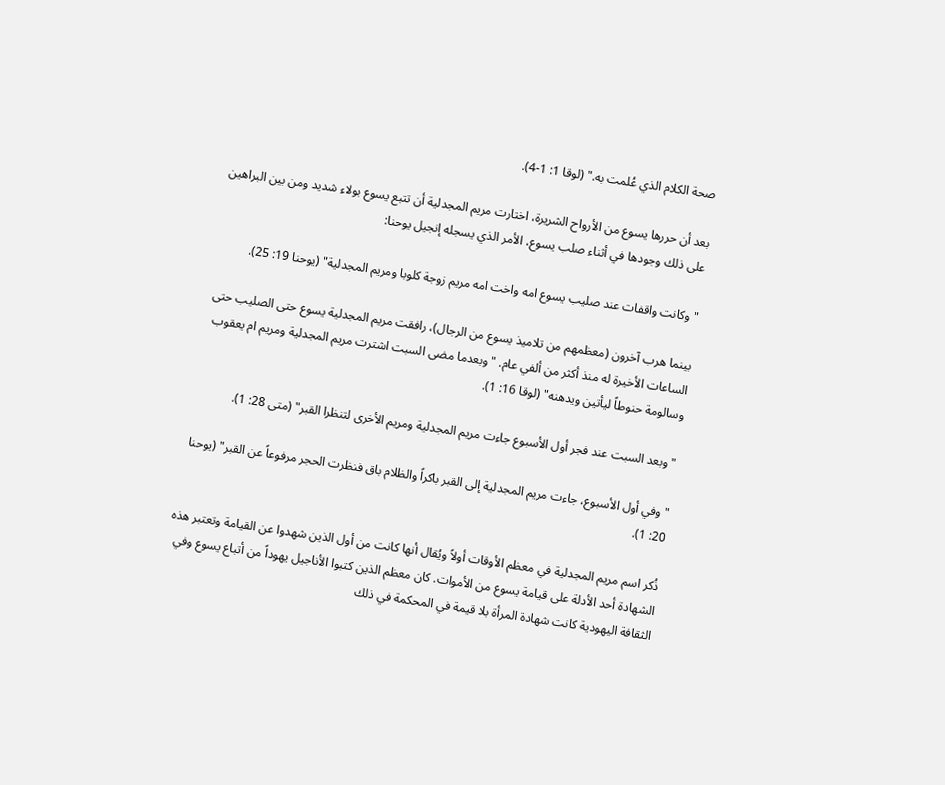صحة الكلام الذي عُلمت به." (لوقا 1: 1-4).

بعد أن حررها يسوع من الأرواح الشريرة، اختارت مريم المجدلية أن تتبع يسوع بولاء شديد ومن بين البراهين على ذلك وجودها في أثناء صلب يسوع، الأمر الذي يسجله إنجيل يوحنا:

"وكانت واقفات عند صليب يسوع امه واخت امه مريم زوجة كلوبا ومريم المجدلية" (يوحنا 19: 25).

بينما هرب آخرون (معظمهم من تلاميذ يسوع من الرجال)، رافقت مريم المجدلية يسوع حتى الصليب حتى الساعات الأخيرة له منذ أكثر من ألفي عام. "وبعدما مضى السبت اشترت مريم المجدلية ومريم ام يعقوب وسالومة حنوطاً ليأتين ويدهنه" (لوقا 16: 1).

"وبعد السبت عند فجر أول الأسبوع جاءت مريم المجدلية ومريم الأخرى لتنظرا القبر" (متى 28: 1).

"وفي أول الأسبوع، جاءت مريم المجدلية إلى القبر باكراً والظلام باق فنظرت الحجر مرفوعاً عن القبر" (يوحنا 20: 1).

ذُكر اسم مريم المجدلية في معظم الأوقات أولاً ويُقال أنها كانت من أول الذين شهدوا عن القيامة وتعتبر هذه الشهادة أحد الأدلة على قيامة يسوع من الأموات. كان معظم الذين كتبوا الأناجيل يهوداً من أتباع يسوع وفي الثقافة اليهودية كانت شهادة المرأة بلا قيمة في المحكمة في ذلك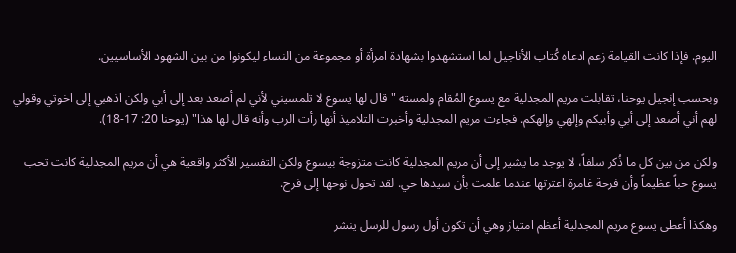اليوم. فإذا كانت القيامة زعم ادعاه كُتاب الأناجيل لما استشهدوا بشهادة امرأة أو مجموعة من النساء ليكونوا من بين الشهود الأساسيين.

وبحسب إنجيل يوحنا، تقابلت مريم المجدلية مع يسوع المُقام ولمسته "قال لها يسوع لا تلمسيني لأني لم أصعد بعد إلى أبي ولكن اذهبي إلى اخوتي وقولي لهم أني أصعد إلى أبي وأبيكم وإلهي وإلهكم. فجاءت مريم المجدلية وأخبرت التلاميذ أنها رأت الرب وأنه قال لها هذا" (يوحنا 20: 17-18).

ولكن من بين كل ما ذُكر سلفاً، لا يوجد ما يشير إلى أن مريم المجدلية كانت متزوجة بيسوع ولكن التفسير الأكثر واقعية هي أن مريم المجدلية كانت تحب يسوع حباً عظيماً وأن فرحة غامرة اعترتها عندما علمت بأن سيدها حي. لقد تحول نوحها إلى فرح.

وهكذا أعطى يسوع مريم المجدلية أعظم امتياز وهي أن تكون أول رسول للرسل ينشر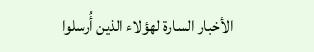الأخبار السارة لهؤلاء الذين أُرسلوا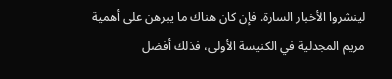لينشروا الأخبار السارة. فإن كان هناك ما يبرهن على أهمية مريم المجدلية في الكنيسة الأولى، فذلك أفضل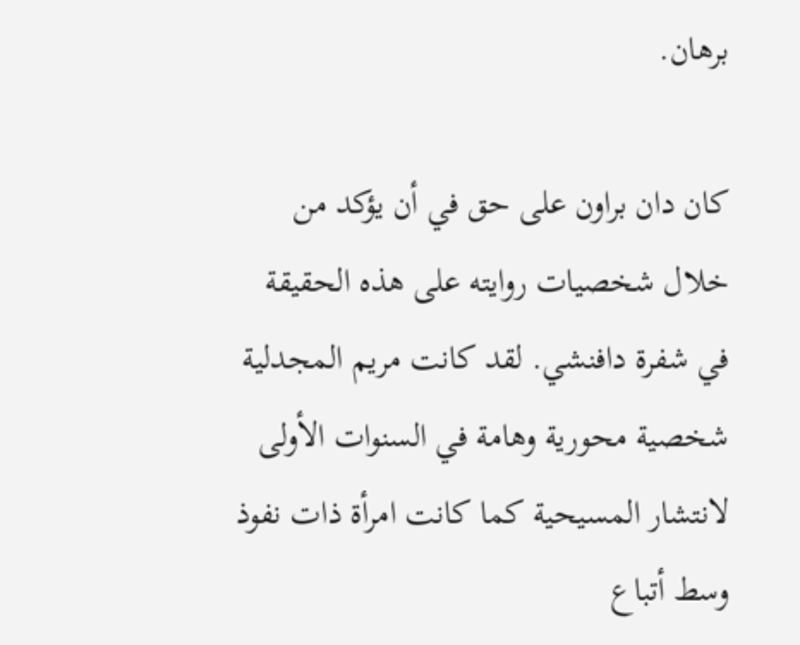برهان.

كان دان براون على حق في أن يؤكد من خلال شخصيات روايته على هذه الحقيقة في شفرة دافنشي. لقد كانت مريم المجدلية شخصية محورية وهامة في السنوات الأولى لانتشار المسيحية كما كانت امرأة ذات نفوذ وسط أتباع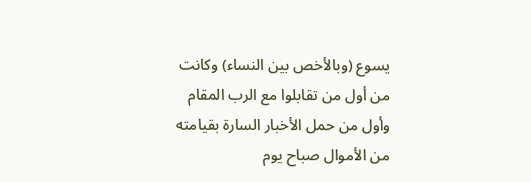يسوع (وبالأخص بين النساء) وكانت من أول من تقابلوا مع الرب المقام وأول من حمل الأخبار السارة بقيامته من الأموال صباح يوم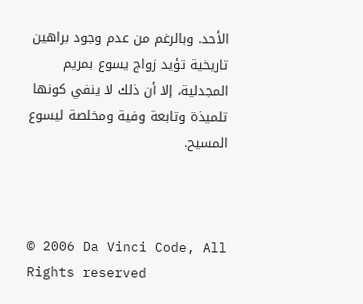الأحد. وبالرغم من عدم وجود براهين تاريخية تؤيد زواج يسوع بمريم المجدلية، إلا أن ذلك لا ينفي كونها تلميذة وتابعة وفية ومخلصة ليسوع المسيح.



© 2006 Da Vinci Code, All Rights reserved